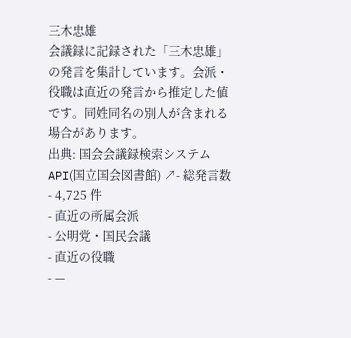三木忠雄
会議録に記録された「三木忠雄」の発言を集計しています。会派・役職は直近の発言から推定した値です。同姓同名の別人が含まれる場合があります。
出典: 国会会議録検索システム API(国立国会図書館) ↗- 総発言数
- 4,725 件
- 直近の所属会派
- 公明党・国民会議
- 直近の役職
- —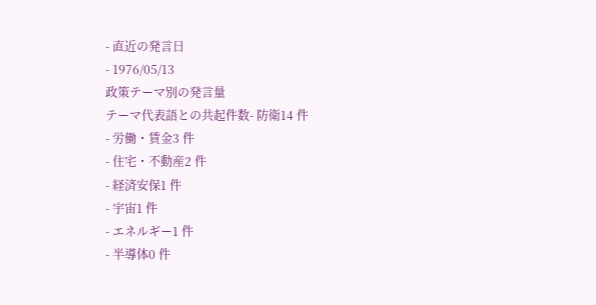- 直近の発言日
- 1976/05/13
政策テーマ別の発言量
テーマ代表語との共起件数- 防衛14 件
- 労働・賃金3 件
- 住宅・不動産2 件
- 経済安保1 件
- 宇宙1 件
- エネルギー1 件
- 半導体0 件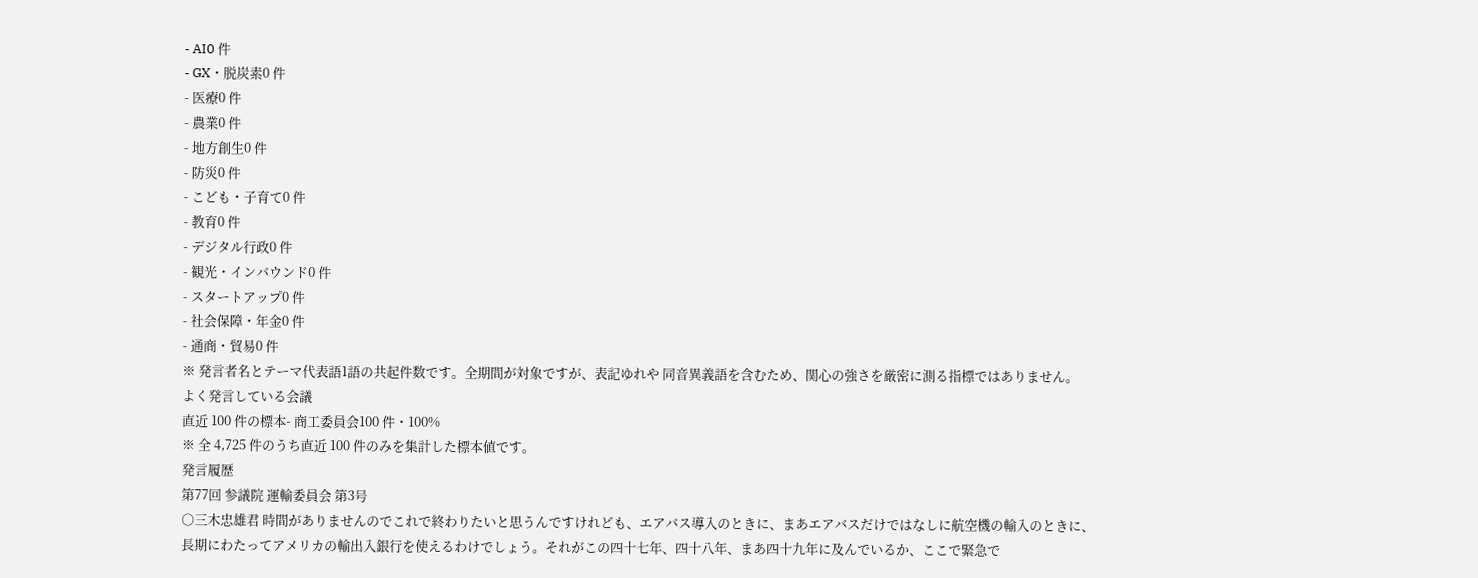- AI0 件
- GX・脱炭素0 件
- 医療0 件
- 農業0 件
- 地方創生0 件
- 防災0 件
- こども・子育て0 件
- 教育0 件
- デジタル行政0 件
- 観光・インバウンド0 件
- スタートアップ0 件
- 社会保障・年金0 件
- 通商・貿易0 件
※ 発言者名とテーマ代表語1語の共起件数です。全期間が対象ですが、表記ゆれや 同音異義語を含むため、関心の強さを厳密に測る指標ではありません。
よく発言している会議
直近 100 件の標本- 商工委員会100 件・100%
※ 全 4,725 件のうち直近 100 件のみを集計した標本値です。
発言履歴
第77回 参議院 運輸委員会 第3号
○三木忠雄君 時間がありませんのでこれで終わりたいと思うんですけれども、エアバス導入のときに、まあエアバスだけではなしに航空機の輸入のときに、長期にわたってアメリカの輸出入銀行を使えるわけでしょう。それがこの四十七年、四十八年、まあ四十九年に及んでいるか、ここで緊急で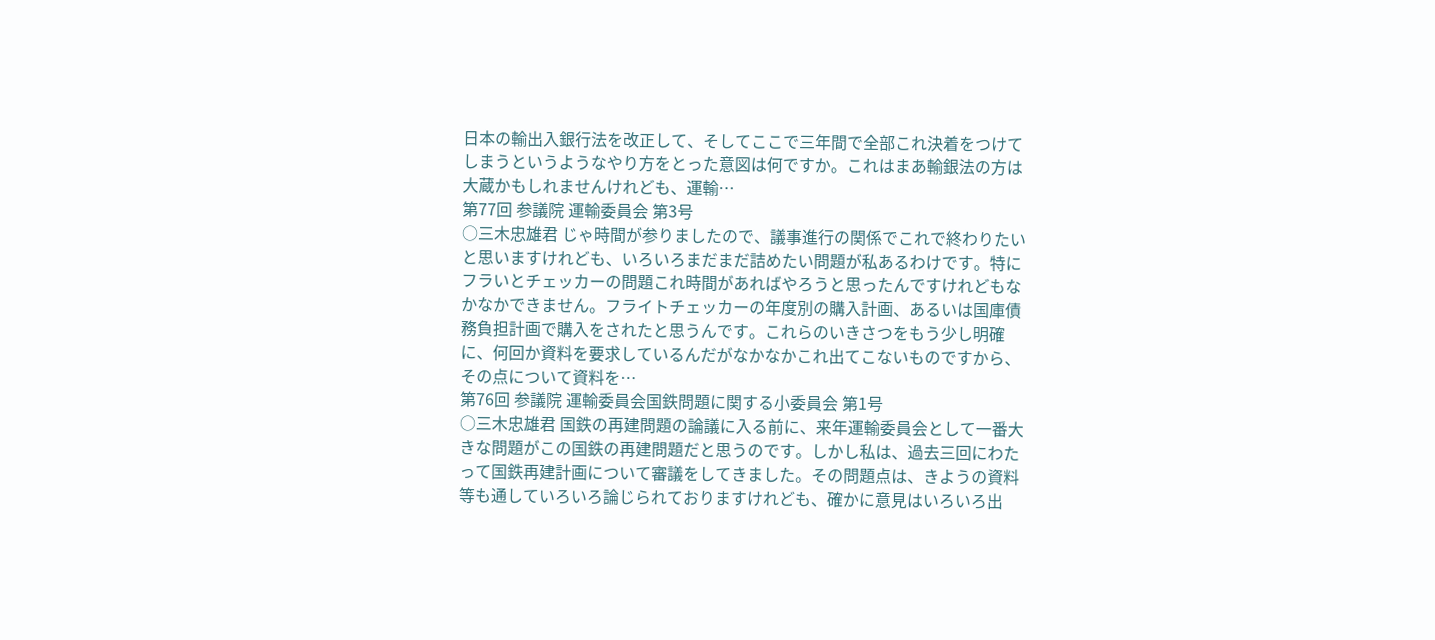日本の輸出入銀行法を改正して、そしてここで三年間で全部これ決着をつけてしまうというようなやり方をとった意図は何ですか。これはまあ輸銀法の方は大蔵かもしれませんけれども、運輸…
第77回 参議院 運輸委員会 第3号
○三木忠雄君 じゃ時間が参りましたので、議事進行の関係でこれで終わりたいと思いますけれども、いろいろまだまだ詰めたい問題が私あるわけです。特にフラいとチェッカーの問題これ時間があればやろうと思ったんですけれどもなかなかできません。フライトチェッカーの年度別の購入計画、あるいは国庫債務負担計画で購入をされたと思うんです。これらのいきさつをもう少し明確に、何回か資料を要求しているんだがなかなかこれ出てこないものですから、その点について資料を…
第76回 参議院 運輸委員会国鉄問題に関する小委員会 第1号
○三木忠雄君 国鉄の再建問題の論議に入る前に、来年運輸委員会として一番大きな問題がこの国鉄の再建問題だと思うのです。しかし私は、過去三回にわたって国鉄再建計画について審議をしてきました。その問題点は、きようの資料等も通していろいろ論じられておりますけれども、確かに意見はいろいろ出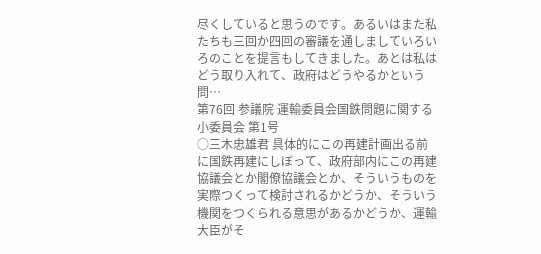尽くしていると思うのです。あるいはまた私たちも三回か四回の審議を通しましていろいろのことを提言もしてきました。あとは私はどう取り入れて、政府はどうやるかという問…
第76回 参議院 運輸委員会国鉄問題に関する小委員会 第1号
○三木忠雄君 具体的にこの再建計画出る前に国鉄再建にしぼって、政府部内にこの再建協議会とか閣僚協議会とか、そういうものを実際つくって検討されるかどうか、そういう機関をつくられる意思があるかどうか、運輸大臣がそ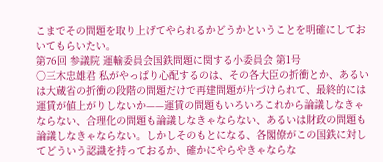こまでその問題を取り上げてやられるかどうかということを明確にしておいてもらいたい。
第76回 参議院 運輸委員会国鉄問題に関する小委員会 第1号
○三木忠雄君 私がやっぱり心配するのは、その各大臣の折衝とか、あるいは大蔵省の折衝の段階の問題だけで再建問題が片づけられて、最終的には運賃が値上がりしないか——運賃の問題もいろいろこれから論議しなきゃならない、合理化の問題も論議しなきゃならない、あるいは財政の問題も論議しなきゃならない。しかしそのもとになる、各閣僚がこの国鉄に対してどういう認識を持っておるか、確かにやらやきゃならな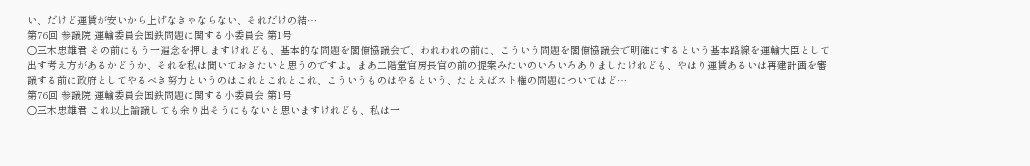い、だけど運賃が安いから上げなきゃならない、それだけの結…
第76回 参議院 運輸委員会国鉄問題に関する小委員会 第1号
○三木忠雄君 その前にもう一遍念を押しますけれども、基本的な問題を閣僚協議会で、われわれの前に、こういう問題を閣僚協議会で明確にするという基本路線を運輸大臣として出す考え方があるかどうか、それを私は聞いておきたいと思うのですよ。まあ二階堂官房長官の前の提案みたいのいろいろありましたけれども、やはり運賃あるいは再建計画を審議する前に政府としてやるべき努力というのはこれとこれとこれ、こういうものはやるという、たとえばスト権の問題についてはど…
第76回 参議院 運輸委員会国鉄問題に関する小委員会 第1号
○三木忠雄君 これ以上論議しても余り出そうにもないと思いますけれども、私は一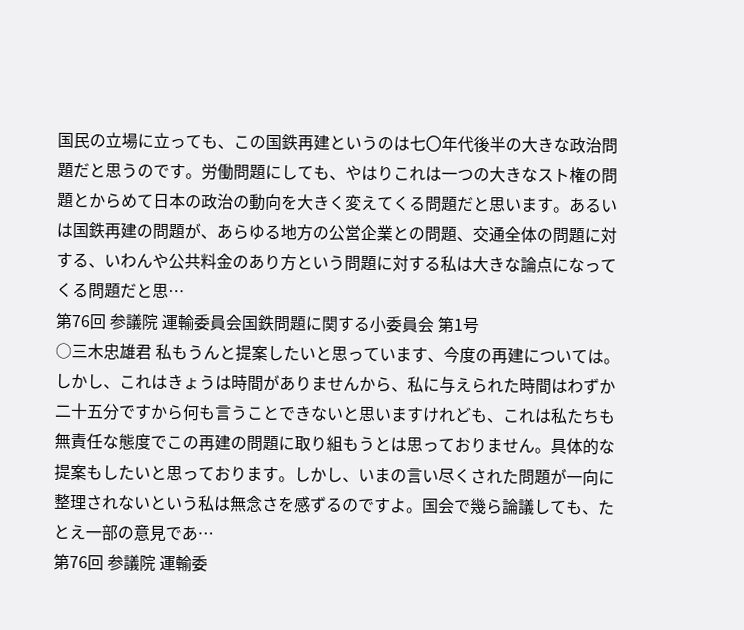国民の立場に立っても、この国鉄再建というのは七〇年代後半の大きな政治問題だと思うのです。労働問題にしても、やはりこれは一つの大きなスト権の問題とからめて日本の政治の動向を大きく変えてくる問題だと思います。あるいは国鉄再建の問題が、あらゆる地方の公営企業との問題、交通全体の問題に対する、いわんや公共料金のあり方という問題に対する私は大きな論点になってくる問題だと思…
第76回 参議院 運輸委員会国鉄問題に関する小委員会 第1号
○三木忠雄君 私もうんと提案したいと思っています、今度の再建については。しかし、これはきょうは時間がありませんから、私に与えられた時間はわずか二十五分ですから何も言うことできないと思いますけれども、これは私たちも無責任な態度でこの再建の問題に取り組もうとは思っておりません。具体的な提案もしたいと思っております。しかし、いまの言い尽くされた問題が一向に整理されないという私は無念さを感ずるのですよ。国会で幾ら論議しても、たとえ一部の意見であ…
第76回 参議院 運輸委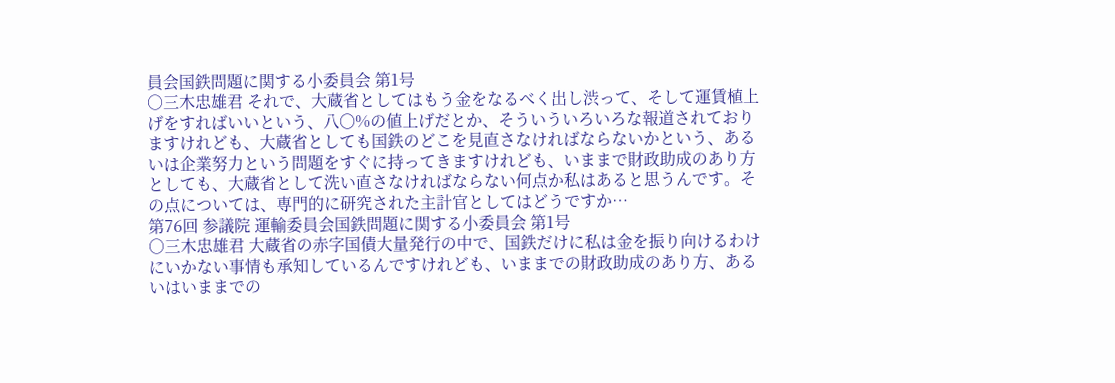員会国鉄問題に関する小委員会 第1号
○三木忠雄君 それで、大蔵省としてはもう金をなるべく出し渋って、そして運賃植上げをすればいいという、八〇%の値上げだとか、そういういろいろな報道されておりますけれども、大蔵省としても国鉄のどこを見直さなければならないかという、あるいは企業努力という問題をすぐに持ってきますけれども、いままで財政助成のあり方としても、大蔵省として洗い直さなければならない何点か私はあると思うんです。その点については、専門的に研究された主計官としてはどうですか…
第76回 参議院 運輸委員会国鉄問題に関する小委員会 第1号
○三木忠雄君 大蔵省の赤字国債大量発行の中で、国鉄だけに私は金を振り向けるわけにいかない事情も承知しているんですけれども、いままでの財政助成のあり方、あるいはいままでの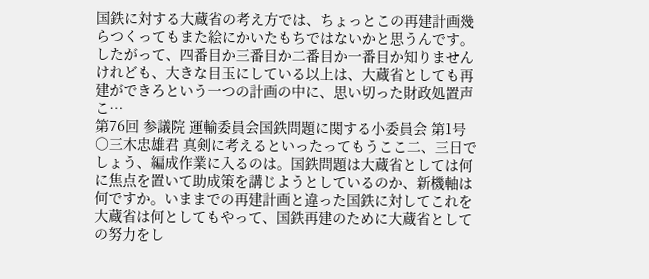国鉄に対する大蔵省の考え方では、ちょっとこの再建計画幾らつくってもまた絵にかいたもちではないかと思うんです。したがって、四番目か三番目か二番目か一番目か知りませんけれども、大きな目玉にしている以上は、大蔵省としても再建ができろという一つの計画の中に、思い切った財政処置声こ…
第76回 参議院 運輸委員会国鉄問題に関する小委員会 第1号
○三木忠雄君 真剣に考えるといったってもうここ二、三日でしょう、編成作業に入るのは。国鉄問題は大蔵省としては何に焦点を置いて助成策を講じようとしているのか、新機軸は何ですか。いままでの再建計画と違った国鉄に対してこれを大蔵省は何としてもやって、国鉄再建のために大蔵省としての努力をし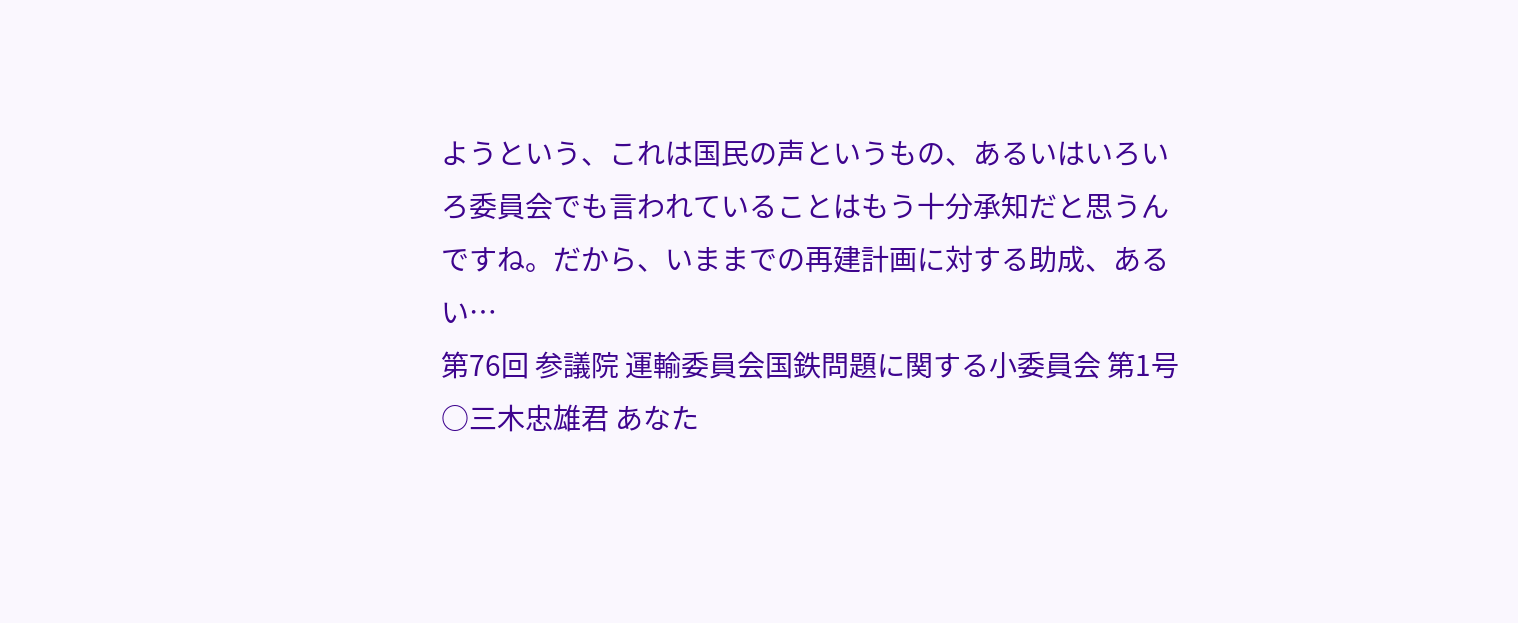ようという、これは国民の声というもの、あるいはいろいろ委員会でも言われていることはもう十分承知だと思うんですね。だから、いままでの再建計画に対する助成、あるい…
第76回 参議院 運輸委員会国鉄問題に関する小委員会 第1号
○三木忠雄君 あなた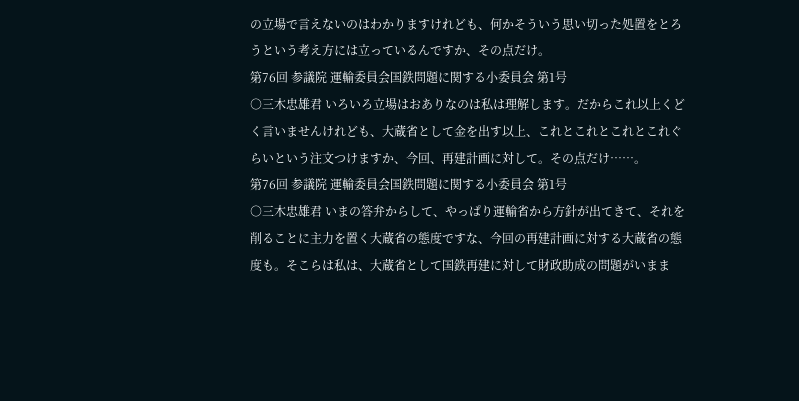の立場で言えないのはわかりますけれども、何かそういう思い切った処置をとろうという考え方には立っているんですか、その点だけ。
第76回 参議院 運輸委員会国鉄問題に関する小委員会 第1号
○三木忠雄君 いろいろ立場はおありなのは私は理解します。だからこれ以上くどく言いませんけれども、大蔵省として金を出す以上、これとこれとこれとこれぐらいという注文つけますか、今回、再建計画に対して。その点だけ……。
第76回 参議院 運輸委員会国鉄問題に関する小委員会 第1号
○三木忠雄君 いまの答弁からして、やっぱり運輸省から方針が出てきて、それを削ることに主力を置く大蔵省の態度ですな、今回の再建計画に対する大蔵省の態度も。そこらは私は、大蔵省として国鉄再建に対して財政助成の問題がいまま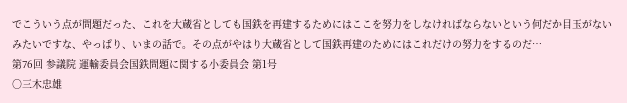でこういう点が問題だった、これを大蔵省としても国鉄を再建するためにはここを努力をしなければならないという何だか目玉がないみたいですな、やっぱり、いまの話で。その点がやはり大蔵省として国鉄再建のためにはこれだけの努力をするのだ…
第76回 参議院 運輸委員会国鉄問題に関する小委員会 第1号
○三木忠雄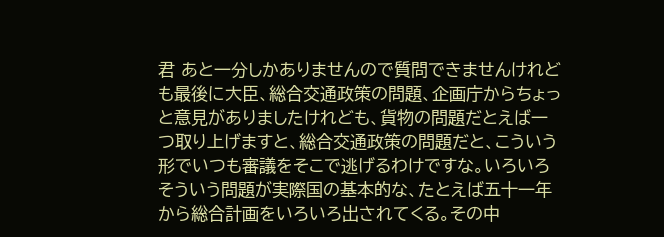君 あと一分しかありませんので質問できませんけれども最後に大臣、総合交通政策の問題、企画庁からちょっと意見がありましたけれども、貨物の問題だとえば一つ取り上げますと、総合交通政策の問題だと、こういう形でいつも審議をそこで逃げるわけですな。いろいろそういう問題が実際国の基本的な、たとえば五十一年から総合計画をいろいろ出されてくる。その中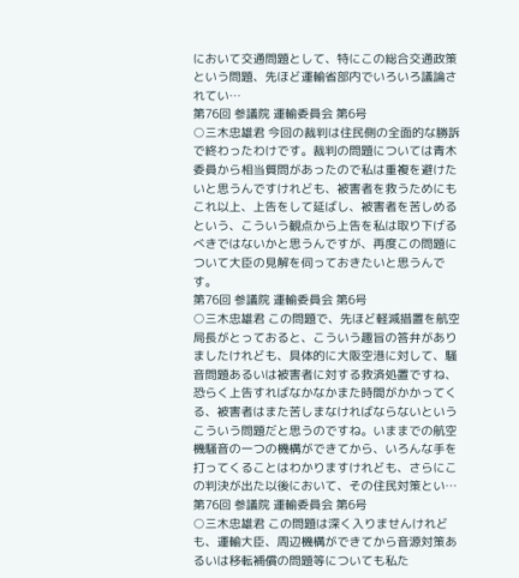において交通問題として、特にこの総合交通政策という問題、先ほど運輸省部内でいろいろ議論されてい…
第76回 参議院 運輸委員会 第6号
○三木忠雄君 今回の裁判は住民側の全面的な勝訴で終わったわけです。裁判の問題については青木委員から相当質問があったので私は重複を避けたいと思うんですけれども、被害者を救うためにもこれ以上、上告をして延ばし、被害者を苦しめるという、こういう観点から上告を私は取り下げるべきではないかと思うんですが、再度この問題について大臣の見解を伺っておきたいと思うんです。
第76回 参議院 運輸委員会 第6号
○三木忠雄君 この問題で、先ほど軽減措置を航空局長がとっておると、こういう趣旨の答弁がありましたけれども、具体的に大阪空港に対して、騒音問題あるいは被害者に対する救済処置ですね、恐らく上告すればなかなかまた時間がかかってくる、被害者はまた苦しまなければならないというこういう問題だと思うのですね。いままでの航空機騒音の一つの機構ができてから、いろんな手を打ってくることはわかりますけれども、さらにこの判決が出た以後において、その住民対策とい…
第76回 参議院 運輸委員会 第6号
○三木忠雄君 この問題は深く入りませんけれども、運輸大臣、周辺機構ができてから音源対策あるいは移転補償の問題等についても私た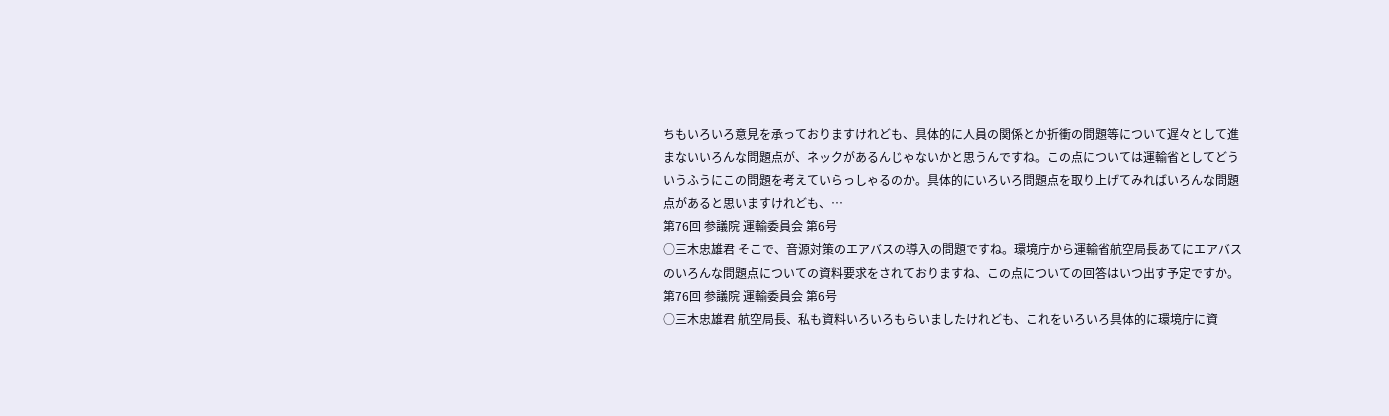ちもいろいろ意見を承っておりますけれども、具体的に人員の関係とか折衝の問題等について遅々として進まないいろんな問題点が、ネックがあるんじゃないかと思うんですね。この点については運輸省としてどういうふうにこの問題を考えていらっしゃるのか。具体的にいろいろ問題点を取り上げてみればいろんな問題点があると思いますけれども、…
第76回 参議院 運輸委員会 第6号
○三木忠雄君 そこで、音源対策のエアバスの導入の問題ですね。環境庁から運輸省航空局長あてにエアバスのいろんな問題点についての資料要求をされておりますね、この点についての回答はいつ出す予定ですか。
第76回 参議院 運輸委員会 第6号
○三木忠雄君 航空局長、私も資料いろいろもらいましたけれども、これをいろいろ具体的に環境庁に資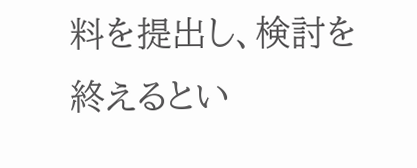料を提出し、検討を終えるとい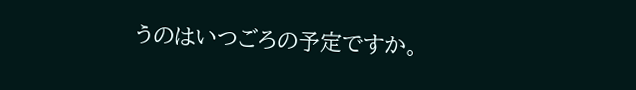うのはいつごろの予定ですか。